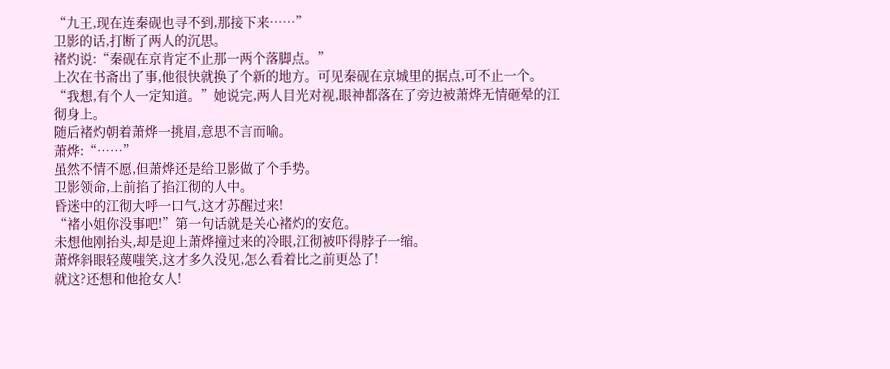“九王,现在连秦砚也寻不到,那接下来……”
卫影的话,打断了两人的沉思。
褚灼说:“秦砚在京肯定不止那一两个落脚点。”
上次在书斋出了事,他很快就换了个新的地方。可见秦砚在京城里的据点,可不止一个。
“我想,有个人一定知道。”她说完,两人目光对视,眼神都落在了旁边被萧烨无情砸晕的江彻身上。
随后褚灼朝着萧烨一挑眉,意思不言而喻。
萧烨:“……”
虽然不情不愿,但萧烨还是给卫影做了个手势。
卫影领命,上前掐了掐江彻的人中。
昏迷中的江彻大呼一口气,这才苏醒过来!
“褚小姐你没事吧!”第一句话就是关心褚灼的安危。
未想他刚抬头,却是迎上萧烨撞过来的冷眼,江彻被吓得脖子一缩。
萧烨斜眼轻蔑嗤笑,这才多久没见,怎么看着比之前更怂了!
就这?还想和他抢女人!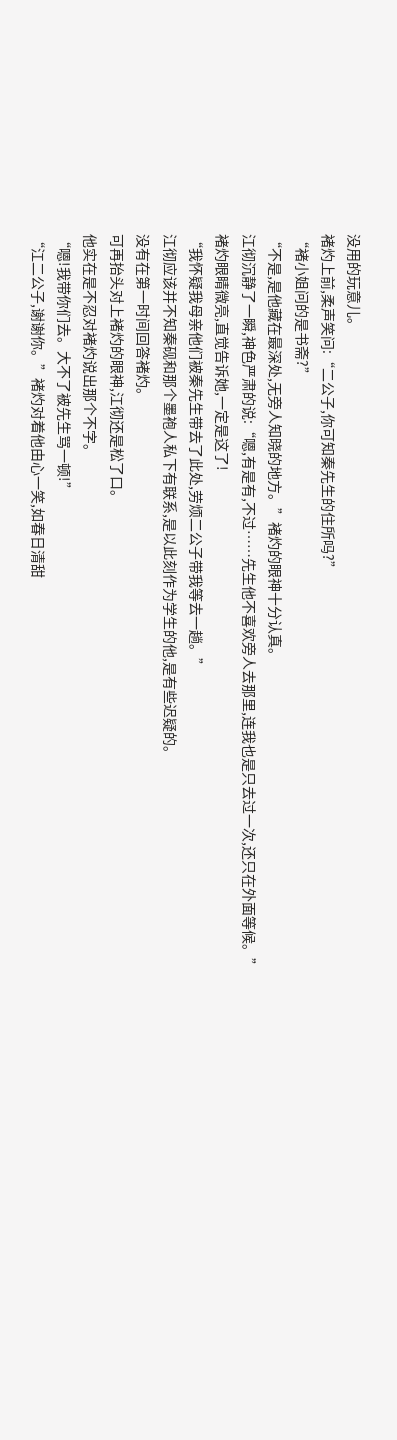没用的玩意儿。
褚灼上前,柔声笑问:“二公子,你可知秦先生的住所吗?”
“褚小姐问的是书斋?”
“不是,是他藏在最深处,无旁人知晓的地方。”褚灼的眼神十分认真。
江彻沉静了一瞬,神色严肃的说:“嗯,有是有,不过……先生他不喜欢旁人去那里,连我也是只去过一次,还只在外面等候。”
褚灼眼睛微亮,直觉告诉她,一定是这了!
“我怀疑我母亲他们被秦先生带去了此处,劳烦二公子带我等去一趟。”
江彻应该并不知秦砚和那个墨袍人私下有联系,是以此刻作为学生的他,是有些迟疑的。
没有在第一时间回答褚灼。
可再抬头对上褚灼的眼神,江彻还是松了口。
他实在是不忍对褚灼说出那个不字。
“嗯!我带你们去。大不了被先生骂一顿!”
“江二公子,谢谢你。”褚灼对着他由心一笑,如春日清甜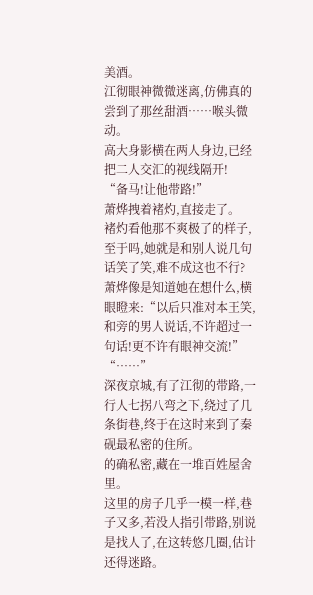美酒。
江彻眼神微微迷离,仿佛真的尝到了那丝甜酒……喉头微动。
高大身影横在两人身边,已经把二人交汇的视线隔开!
“备马!让他带路!”
萧烨拽着褚灼,直接走了。
褚灼看他那不爽极了的样子,至于吗,她就是和别人说几句话笑了笑,难不成这也不行?
萧烨像是知道她在想什么,横眼瞪来:“以后只准对本王笑,和旁的男人说话,不许超过一句话!更不许有眼神交流!”
“……”
深夜京城,有了江彻的带路,一行人七拐八弯之下,绕过了几条街巷,终于在这时来到了秦砚最私密的住所。
的确私密,藏在一堆百姓屋舍里。
这里的房子几乎一模一样,巷子又多,若没人指引带路,别说是找人了,在这转悠几圈,估计还得迷路。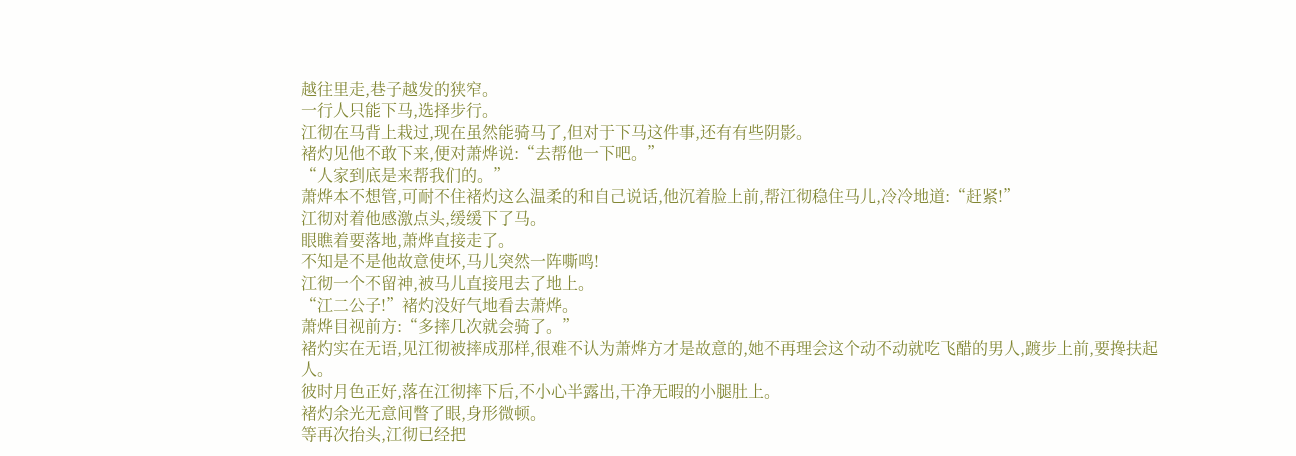越往里走,巷子越发的狭窄。
一行人只能下马,选择步行。
江彻在马背上栽过,现在虽然能骑马了,但对于下马这件事,还有有些阴影。
褚灼见他不敢下来,便对萧烨说:“去帮他一下吧。”
“人家到底是来帮我们的。”
萧烨本不想管,可耐不住褚灼这么温柔的和自己说话,他沉着脸上前,帮江彻稳住马儿,冷冷地道:“赶紧!”
江彻对着他感激点头,缓缓下了马。
眼瞧着要落地,萧烨直接走了。
不知是不是他故意使坏,马儿突然一阵嘶鸣!
江彻一个不留神,被马儿直接甩去了地上。
“江二公子!”褚灼没好气地看去萧烨。
萧烨目视前方:“多摔几次就会骑了。”
褚灼实在无语,见江彻被摔成那样,很难不认为萧烨方才是故意的,她不再理会这个动不动就吃飞醋的男人,踱步上前,要搀扶起人。
彼时月色正好,落在江彻摔下后,不小心半露出,干净无暇的小腿肚上。
褚灼余光无意间瞥了眼,身形微顿。
等再次抬头,江彻已经把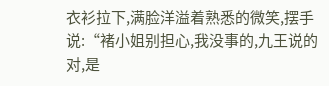衣衫拉下,满脸洋溢着熟悉的微笑,摆手说:“褚小姐别担心,我没事的,九王说的对,是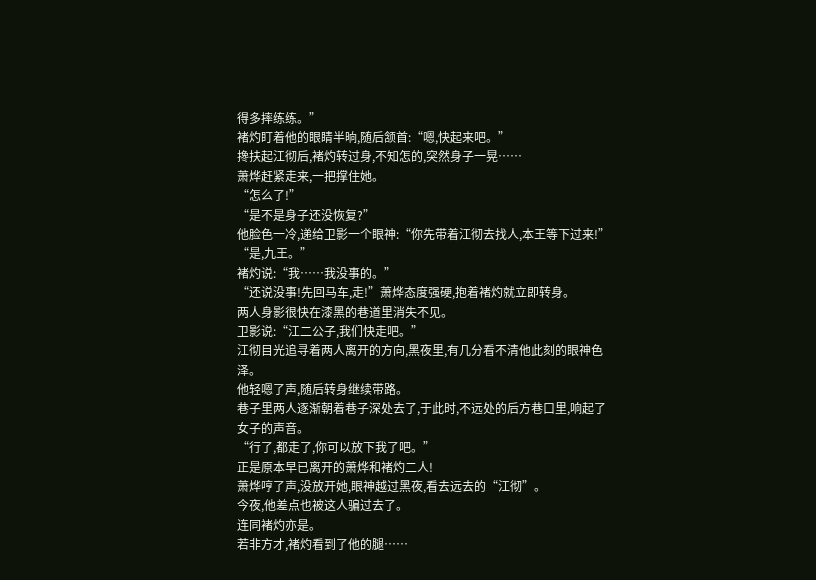得多摔练练。”
褚灼盯着他的眼睛半晌,随后颔首:“嗯,快起来吧。”
搀扶起江彻后,褚灼转过身,不知怎的,突然身子一晃……
萧烨赶紧走来,一把撑住她。
“怎么了!”
“是不是身子还没恢复?”
他脸色一冷,递给卫影一个眼神:“你先带着江彻去找人,本王等下过来!”
“是,九王。”
褚灼说:“我……我没事的。”
“还说没事!先回马车,走!”萧烨态度强硬,抱着褚灼就立即转身。
两人身影很快在漆黑的巷道里消失不见。
卫影说:“江二公子,我们快走吧。”
江彻目光追寻着两人离开的方向,黑夜里,有几分看不清他此刻的眼神色泽。
他轻嗯了声,随后转身继续带路。
巷子里两人逐渐朝着巷子深处去了,于此时,不远处的后方巷口里,响起了女子的声音。
“行了,都走了,你可以放下我了吧。”
正是原本早已离开的萧烨和褚灼二人!
萧烨哼了声,没放开她,眼神越过黑夜,看去远去的“江彻”。
今夜,他差点也被这人骗过去了。
连同褚灼亦是。
若非方才,褚灼看到了他的腿……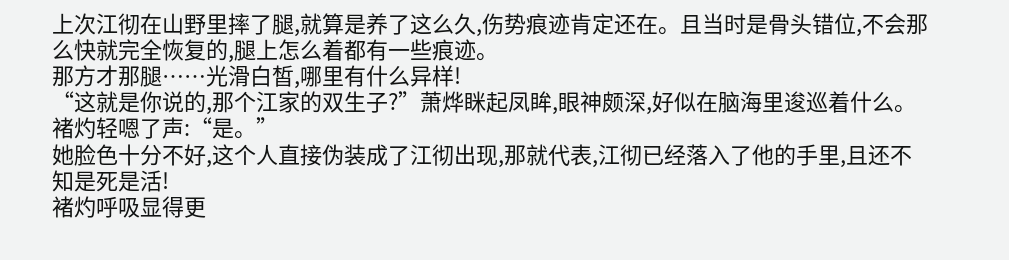上次江彻在山野里摔了腿,就算是养了这么久,伤势痕迹肯定还在。且当时是骨头错位,不会那么快就完全恢复的,腿上怎么着都有一些痕迹。
那方才那腿……光滑白皙,哪里有什么异样!
“这就是你说的,那个江家的双生子?”萧烨眯起凤眸,眼神颇深,好似在脑海里逡巡着什么。
褚灼轻嗯了声:“是。”
她脸色十分不好,这个人直接伪装成了江彻出现,那就代表,江彻已经落入了他的手里,且还不知是死是活!
褚灼呼吸显得更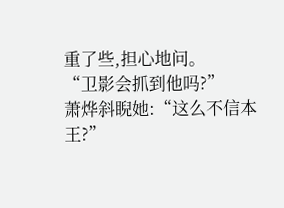重了些,担心地问。
“卫影会抓到他吗?”
萧烨斜睨她:“这么不信本王?”